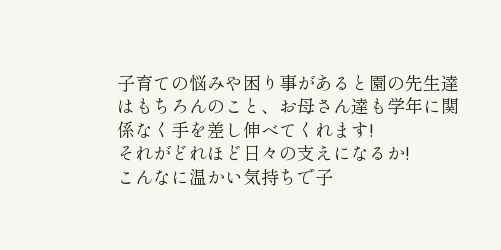子育ての悩みや困り事があると園の先生達はもちろんのこと、お母さん達も学年に関係なく手を差し伸べてくれます!
それがどれほど日々の支えになるか!
こんなに温かい気持ちで子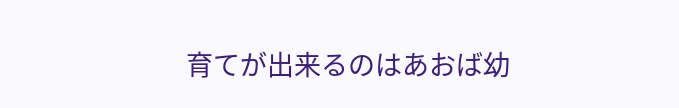育てが出来るのはあおば幼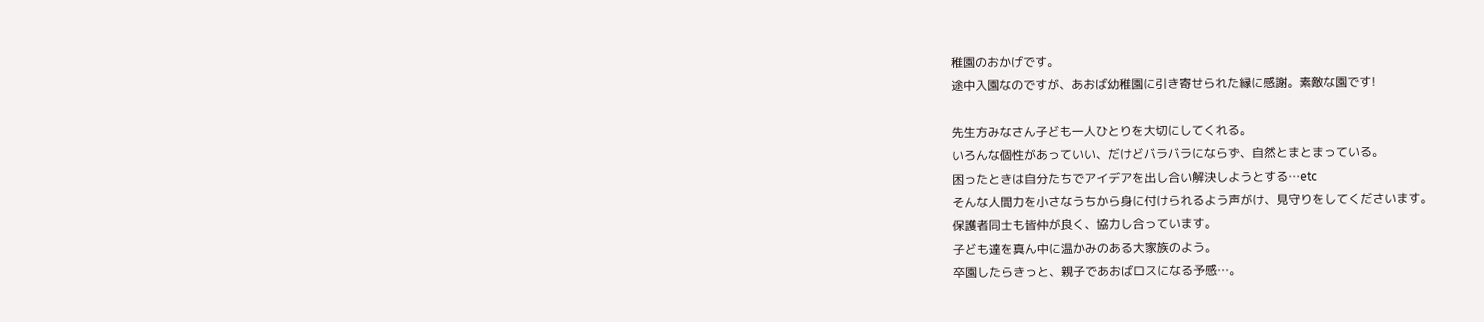稚園のおかげです。
途中入園なのですが、あおば幼稚園に引き寄せられた縁に感謝。素敵な園です!

先生方みなさん子ども一人ひとりを大切にしてくれる。
いろんな個性があっていい、だけどバラバラにならず、自然とまとまっている。
困ったときは自分たちでアイデアを出し合い解決しようとする…etc
そんな人間力を小さなうちから身に付けられるよう声がけ、見守りをしてくださいます。
保護者同士も皆仲が良く、協力し合っています。
子ども達を真ん中に温かみのある大家族のよう。
卒園したらきっと、親子であおばロスになる予感…。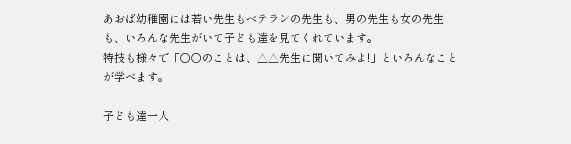あおば幼稚園には若い先生もベテランの先生も、男の先生も女の先生も、いろんな先生がいて子ども達を見てくれています。
特技も様々で「○○のことは、△△先生に聞いてみよ!」といろんなことが学べます。

子ども達一人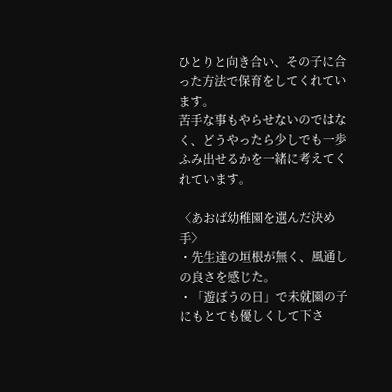ひとりと向き合い、その子に合った方法で保育をしてくれています。
苦手な事もやらせないのではなく、どうやったら少しでも一歩ふみ出せるかを一緒に考えてくれています。

〈あおば幼稚園を選んだ決め手〉
・先生達の垣根が無く、風通しの良さを感じた。
・「遊ぼうの日」で未就園の子にもとても優しくして下さ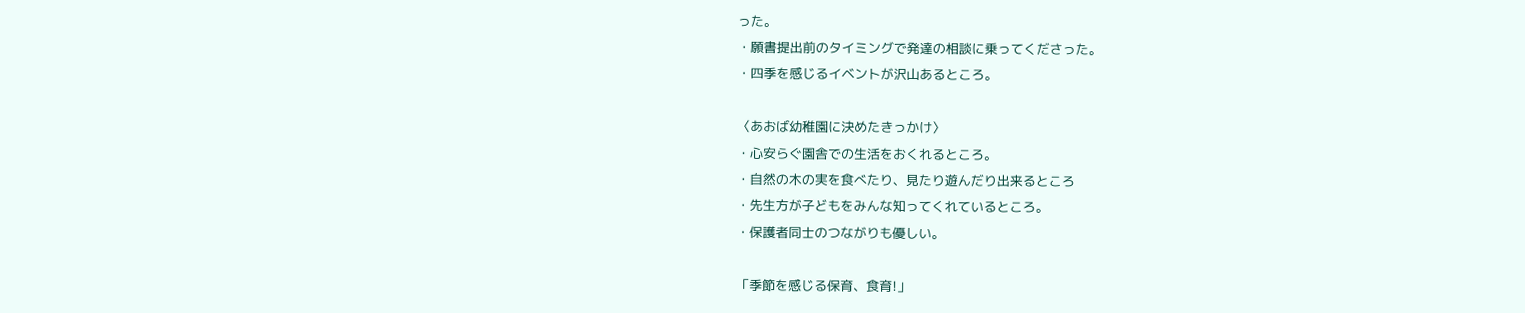った。
・願書提出前のタイミングで発達の相談に乗ってくださった。
・四季を感じるイベントが沢山あるところ。

〈あおば幼稚園に決めたきっかけ〉
・心安らぐ園舎での生活をおくれるところ。
・自然の木の実を食べたり、見たり遊んだり出来るところ
・先生方が子どもをみんな知ってくれているところ。
・保護者同士のつながりも優しい。

「季節を感じる保育、食育!」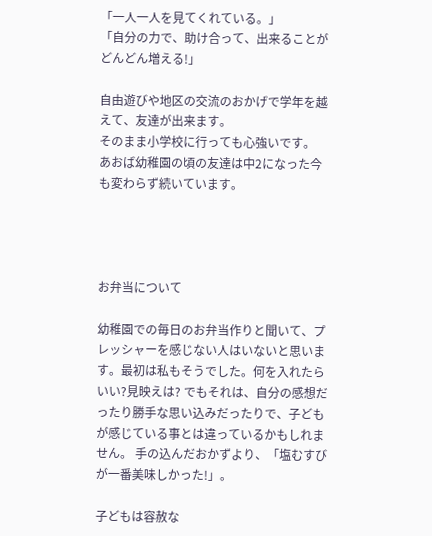「一人一人を見てくれている。」
「自分の力で、助け合って、出来ることがどんどん増える!」

自由遊びや地区の交流のおかげで学年を越えて、友達が出来ます。
そのまま小学校に行っても心強いです。
あおば幼稚園の頃の友達は中2になった今も変わらず続いています。




お弁当について

幼稚園での毎日のお弁当作りと聞いて、プレッシャーを感じない人はいないと思います。最初は私もそうでした。何を入れたらいい?見映えは? でもそれは、自分の感想だったり勝手な思い込みだったりで、子どもが感じている事とは違っているかもしれません。 手の込んだおかずより、「塩むすびが一番美味しかった!」。

子どもは容赦な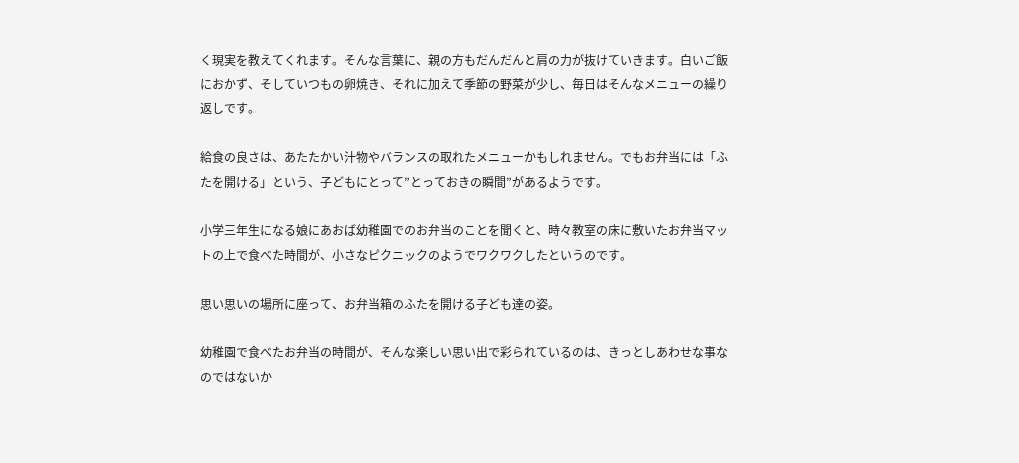く現実を教えてくれます。そんな言葉に、親の方もだんだんと肩の力が抜けていきます。白いご飯におかず、そしていつもの卵焼き、それに加えて季節の野菜が少し、毎日はそんなメニューの繰り返しです。

給食の良さは、あたたかい汁物やバランスの取れたメニューかもしれません。でもお弁当には「ふたを開ける」という、子どもにとって”とっておきの瞬間”があるようです。

小学三年生になる娘にあおば幼稚園でのお弁当のことを聞くと、時々教室の床に敷いたお弁当マットの上で食べた時間が、小さなピクニックのようでワクワクしたというのです。

思い思いの場所に座って、お弁当箱のふたを開ける子ども達の姿。

幼稚園で食べたお弁当の時間が、そんな楽しい思い出で彩られているのは、きっとしあわせな事なのではないか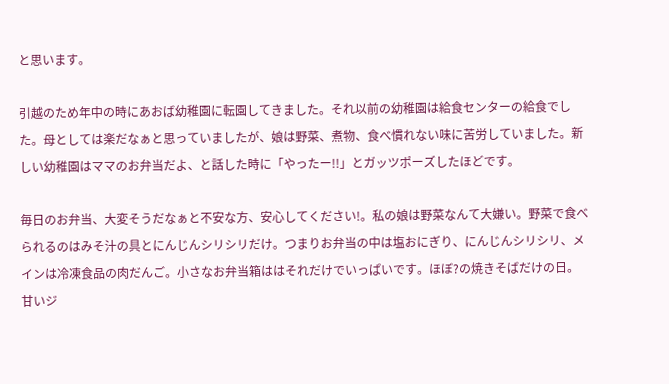と思います。

引越のため年中の時にあおば幼稚園に転園してきました。それ以前の幼稚園は給食センターの給食でした。母としては楽だなぁと思っていましたが、娘は野菜、煮物、食べ慣れない味に苦労していました。新しい幼稚園はママのお弁当だよ、と話した時に「やったー!!」とガッツポーズしたほどです。

毎日のお弁当、大変そうだなぁと不安な方、安心してください!。私の娘は野菜なんて大嫌い。野菜で食べられるのはみそ汁の具とにんじんシリシリだけ。つまりお弁当の中は塩おにぎり、にんじんシリシリ、メインは冷凍食品の肉だんご。小さなお弁当箱ははそれだけでいっぱいです。ほぼ?の焼きそばだけの日。甘いジ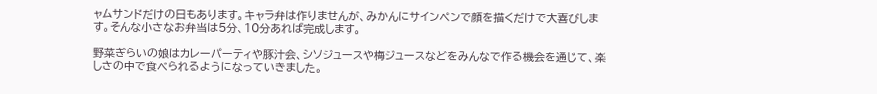ャムサンドだけの日もあります。キャラ弁は作りませんが、みかんにサインペンで顔を描くだけで大喜びします。そんな小さなお弁当は5分、10分あれば完成します。

野菜ぎらいの娘はカレーパーティや豚汁会、シソジュースや梅ジュースなどをみんなで作る機会を通じて、楽しさの中で食べられるようになっていきました。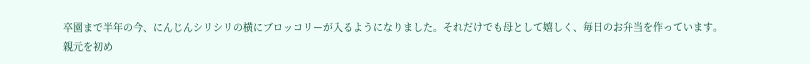卒園まで半年の今、にんじんシリシリの横にブロッコリーが入るようになりました。それだけでも母として嬉しく、毎日のお弁当を作っています。
親元を初め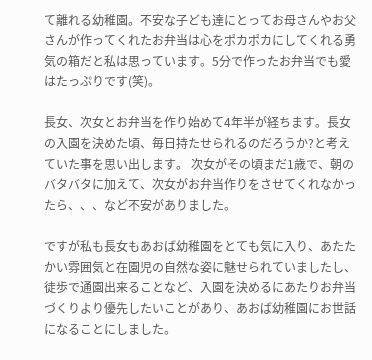て離れる幼稚園。不安な子ども達にとってお母さんやお父さんが作ってくれたお弁当は心をポカポカにしてくれる勇気の箱だと私は思っています。5分で作ったお弁当でも愛はたっぷりです(笑)。

長女、次女とお弁当を作り始めて4年半が経ちます。長女の入園を決めた頃、毎日持たせられるのだろうか?と考えていた事を思い出します。 次女がその頃まだ1歳で、朝のバタバタに加えて、次女がお弁当作りをさせてくれなかったら、、、など不安がありました。

ですが私も長女もあおば幼稚園をとても気に入り、あたたかい雰囲気と在園児の自然な姿に魅せられていましたし、徒歩で通園出来ることなど、入園を決めるにあたりお弁当づくりより優先したいことがあり、あおば幼稚園にお世話になることにしました。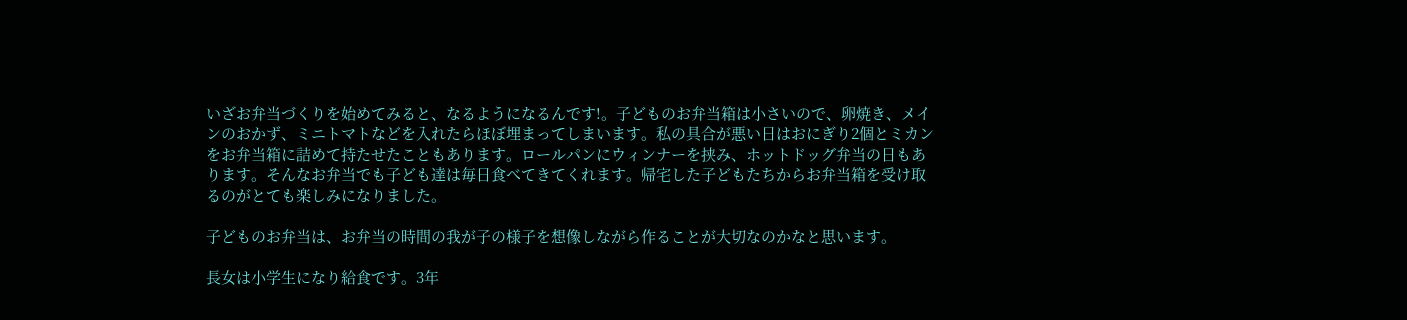いざお弁当づくりを始めてみると、なるようになるんです!。子どものお弁当箱は小さいので、卵焼き、メインのおかず、ミニトマトなどを入れたらほぼ埋まってしまいます。私の具合が悪い日はおにぎり2個とミカンをお弁当箱に詰めて持たせたこともあります。ロールパンにウィンナーを挟み、ホットドッグ弁当の日もあります。そんなお弁当でも子ども達は毎日食べてきてくれます。帰宅した子どもたちからお弁当箱を受け取るのがとても楽しみになりました。

子どものお弁当は、お弁当の時間の我が子の様子を想像しながら作ることが大切なのかなと思います。

長女は小学生になり給食です。3年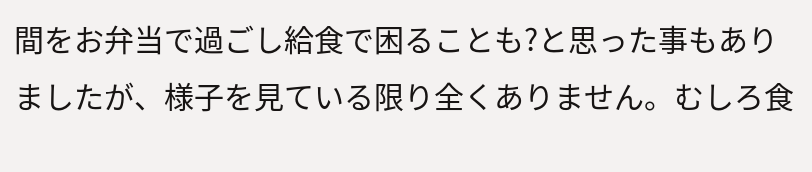間をお弁当で過ごし給食で困ることも?と思った事もありましたが、様子を見ている限り全くありません。むしろ食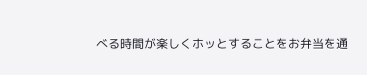べる時間が楽しくホッとすることをお弁当を通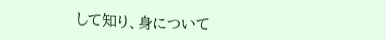して知り、身について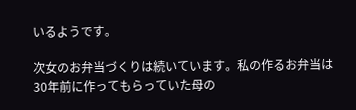いるようです。

次女のお弁当づくりは続いています。私の作るお弁当は30年前に作ってもらっていた母の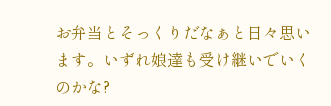お弁当とそっくりだなぁと日々思います。いずれ娘達も受け継いでいくのかな?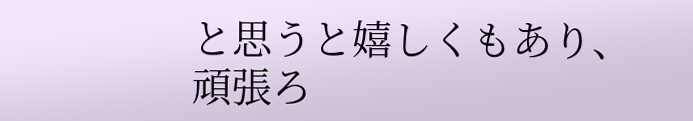と思うと嬉しくもあり、頑張ろ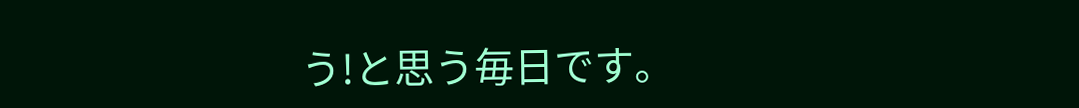う!と思う毎日です。